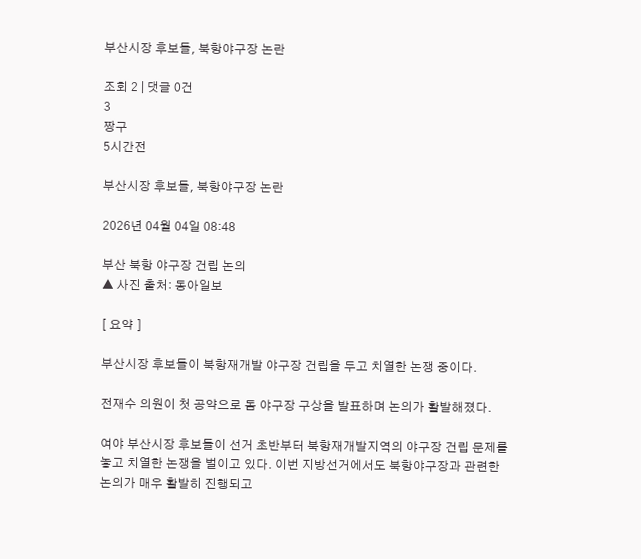부산시장 후보들, 북항야구장 논란

조회 2 | 댓글 0건
3
짱구
5시간전

부산시장 후보들, 북항야구장 논란

2026년 04월 04일 08:48

부산 북항 야구장 건립 논의
▲ 사진 출처: 동아일보

[ 요약 ]

부산시장 후보들이 북항재개발 야구장 건립을 두고 치열한 논쟁 중이다.

전재수 의원이 첫 공약으로 돔 야구장 구상을 발표하며 논의가 활발해졌다.

여야 부산시장 후보들이 선거 초반부터 북항재개발지역의 야구장 건립 문제를 놓고 치열한 논쟁을 벌이고 있다. 이번 지방선거에서도 북항야구장과 관련한 논의가 매우 활발히 진행되고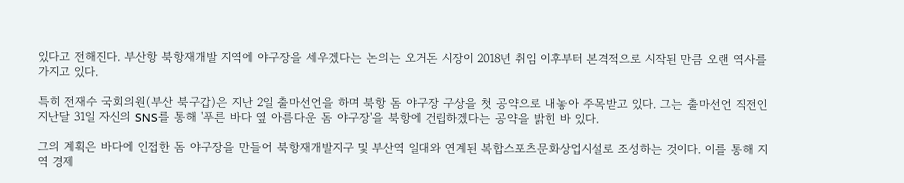있다고 전해진다. 부산항 북항재개발 지역에 야구장을 세우겠다는 논의는 오거돈 시장이 2018년 취임 이후부터 본격적으로 시작된 만큼 오랜 역사를 가지고 있다.

특히 전재수 국회의원(부산 북구갑)은 지난 2일 출마선언을 하며 북항 돔 야구장 구상을 첫 공약으로 내놓아 주목받고 있다. 그는 출마선언 직전인 지난달 31일 자신의 SNS를 통해 '푸른 바다 옆 아름다운 돔 야구장'을 북항에 건립하겠다는 공약을 밝힌 바 있다.

그의 계획은 바다에 인접한 돔 야구장을 만들어 북항재개발지구 및 부산역 일대와 연계된 복합스포츠문화상업시설로 조성하는 것이다. 이를 통해 지역 경제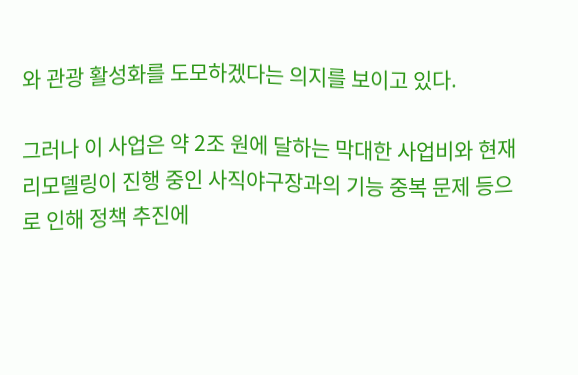와 관광 활성화를 도모하겠다는 의지를 보이고 있다.

그러나 이 사업은 약 2조 원에 달하는 막대한 사업비와 현재 리모델링이 진행 중인 사직야구장과의 기능 중복 문제 등으로 인해 정책 추진에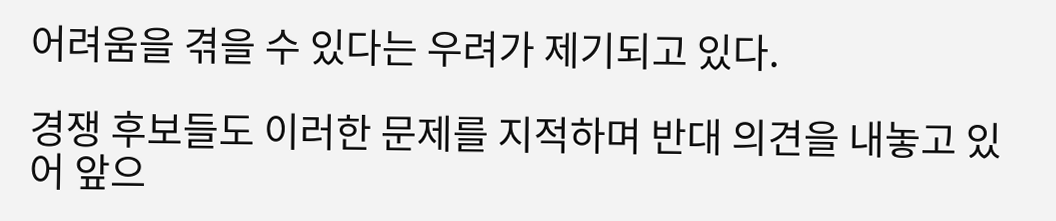어려움을 겪을 수 있다는 우려가 제기되고 있다.

경쟁 후보들도 이러한 문제를 지적하며 반대 의견을 내놓고 있어 앞으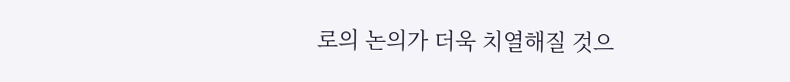로의 논의가 더욱 치열해질 것으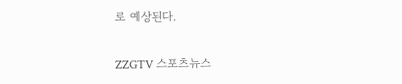로 예상된다.

ZZGTV 스포츠뉴스